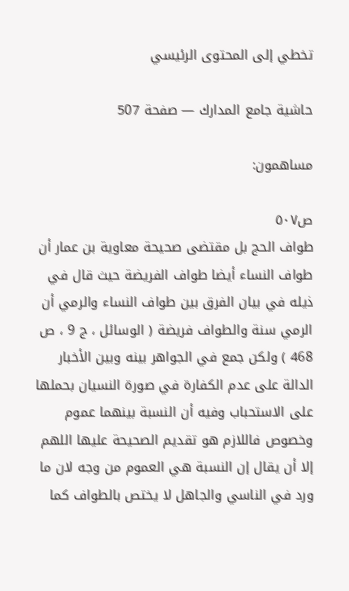تخطي إلى المحتوى الرئيسي

حاشية جامع المدارك — صفحة 507

مساهمون:

ص٥٠٧
طواف الحج بل مقتضى صحيحة معاوية بن عمار أن طواف النساء أيضا طواف الفريضة حيث قال في ذيله في بيان الفرق بين طواف النساء والرمي أن الرمي سنة والطواف فريضة ( الوسائل ، ج 9 ، ص 468 ) ولكن جمع في الجواهر بينه وبين الأخبار الدالة على عدم الكفارة في صورة النسيان بحملها على الاستحباب وفيه أن النسبة بينهما عموم وخصوص فاللازم هو تقديم الصحيحة عليها اللهم إلا أن يقال إن النسبة هي العموم من وجه لان ما ورد في الناسي والجاهل لا يختص بالطواف كما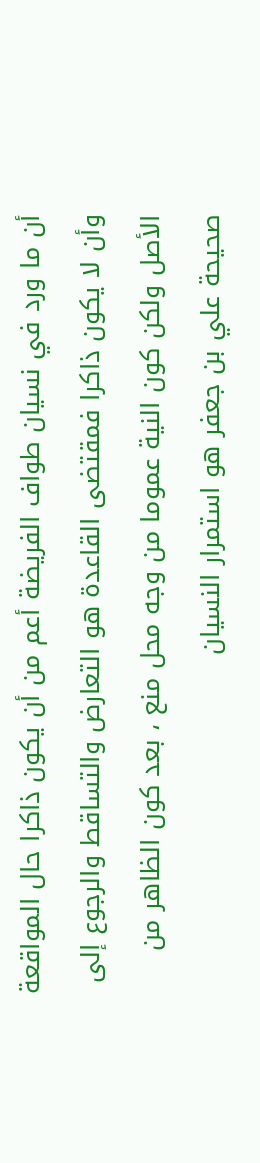أن ما ورد في نسيان طواف الفريضة أعم من أن يكون ذاكرا حال المواقعة وأن لا يكون ذاكرا فمقتضى القاعدة هو التعارض والتساقط والرجوع إلى الأصل ولكن كون النية عموما من وجه محل منع ، بعد كون الظاهر من صحيحة علي بن جعفر هو استمرار النسيان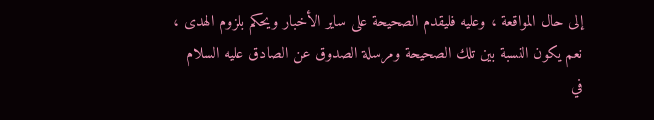إلى حال المواقعة ، وعليه فليقدم الصحيحة على ساير الأخبار ويحكم بلزوم الهدى ، نعم يكون النسبة بين تلك الصحيحة ومرسلة الصدوق عن الصادق عليه السلام في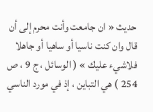حديث « ان جامعت وأنت محرم إلى أن قال وان كنت ناسيا أو ساهيا أو جاهلا فلاشيء عليك » ( الوسائل ، ج 9 ، ص 254 ) هي التباين ، إذ في مورد الناسي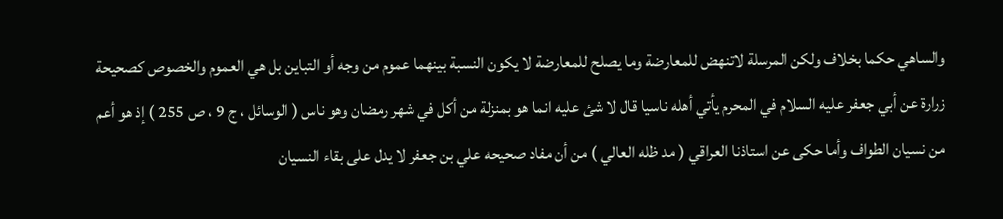والساهي حكما بخلاف ولكن المرسلة لاتنهض للمعارضة وما يصلح للمعارضة لا يكون النسبة بينهما عموم من وجه أو التباين بل هي العموم والخصوص كصحيحة زرارة عن أبي جعفر عليه السلام في المحرم يأتي أهله ناسيا قال لا شئ عليه انما هو بمنزلة من أكل في شهر رمضان وهو ناس ( الوسائل ، ج 9 ، ص 255 ) إذ هو أعم من نسيان الطواف وأما حكى عن استاذنا العراقي ( مد ظله العالي ) من أن مفاد صحيحه علي بن جعفر لا يدل على بقاء النسيان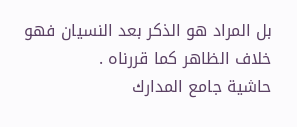بل المراد هو الذكر بعد النسيان فهو خلاف الظاهر كما قررناه .
حاشية جامع المدارك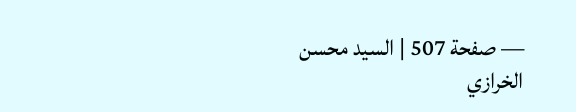— صفحة 507 | السيد محسن الخرازي